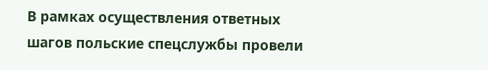В рамках осуществления ответных шагов польские спецслужбы провели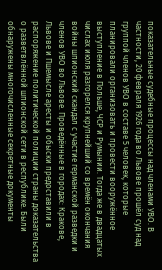показательные судебные процессы над членами УВО. В частности, 20 февраля 1926 года во Львове прошёл суд над группой членов УВО в составе 5 человек, которые планировали организовать и провести вооружённое выступление в Польше, ЧСР и Румынии. Тогда же в двадцатых числах июля разгорелся крупнейший со времён окончания войны шпионский скандал с участие германской разведки и членов УВО во Львове. Проведённые в городах: Кракове, Львове и Пшемысле аресты и обыски предоставили в распоряжение политической полиции страны доказательства о разветвлённой шпионской сети в республике. Были обнаружены многочисленные секретные документы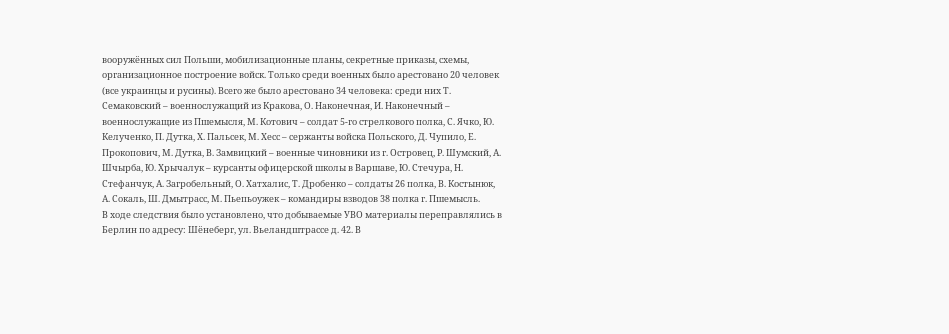вооружённых сил Польши, мобилизационные планы, секретные приказы, схемы, организационное построение войск. Только среди военных было арестовано 20 человек (все украинцы и русины). Всего же было арестовано 34 человека: среди них Т. Семаковский – военнослужащий из Кракова, О. Наконечная, И. Наконечный – военнослужащие из Пшемысля, М. Котович – солдат 5-го стрелкового полка, С. Ячко, Ю. Келученко, П. Дутка, Х. Пальсек, М. Хесс – сержанты войска Польского, Д. Чупило, Е. Прокопович, М. Дутка, В. Замвицкий – военные чиновники из г. Островец, Р. Шумский, А. Шчырба, Ю. Хрычалук – курсанты офицерской школы в Варшаве, Ю. Стечура, Н. Стефанчук, А. Загробельный, О. Хатхалис, Т. Дробенко – солдаты 26 полка, В. Костынюк, А. Сокаль, Ш. Дмытрасс, М. Пьепьоужек – командиры взводов 38 полка г. Пшемысль.
В ходе следствия было установлено, что добываемые УВО материалы переправлялись в Берлин по адресу: Шёнеберг, ул. Вьеландштрассе д. 42. В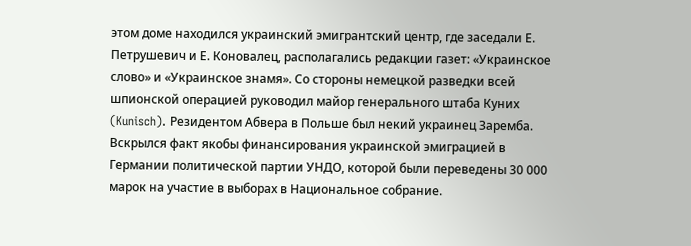этом доме находился украинский эмигрантский центр, где заседали Е. Петрушевич и Е. Коновалец, располагались редакции газет: «Украинское слово» и «Украинское знамя». Со стороны немецкой разведки всей шпионской операцией руководил майор генерального штаба Куних (Kunisch). Резидентом Абвера в Польше был некий украинец Заремба. Вскрылся факт якобы финансирования украинской эмиграцией в Германии политической партии УНДО, которой были переведены 30 000 марок на участие в выборах в Национальное собрание.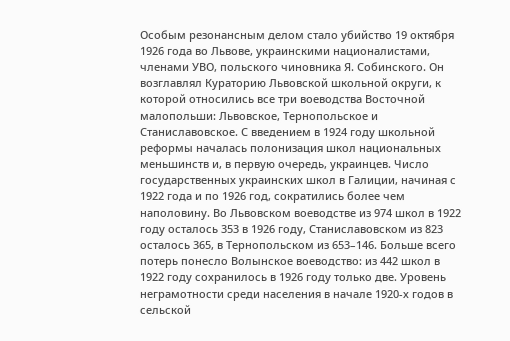Особым резонансным делом стало убийство 19 октября 1926 года во Львове, украинскими националистами, членами УВО, польского чиновника Я. Собинского. Он возглавлял Кураторию Львовской школьной округи, к которой относились все три воеводства Восточной малопольши: Львовское, Тернопольское и Станиславовское. С введением в 1924 году школьной реформы началась полонизация школ национальных меньшинств и, в первую очередь, украинцев. Число государственных украинских школ в Галиции, начиная с 1922 года и по 1926 год, сократились более чем наполовину. Во Львовском воеводстве из 974 школ в 1922 году осталось 353 в 1926 году, Станиславовском из 823 осталось 365, в Тернопольском из 653–146. Больше всего потерь понесло Волынское воеводство: из 442 школ в 1922 году сохранилось в 1926 году только две. Уровень неграмотности среди населения в начале 1920-х годов в сельской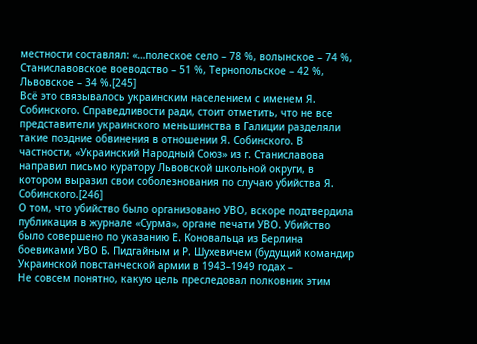местности составлял: «…полеское село – 78 %, волынское – 74 %, Станиславовское воеводство – 51 %, Тернопольское – 42 %, Львовское – 34 %.[245]
Всё это связывалось украинским населением с именем Я. Собинского. Справедливости ради, стоит отметить, что не все представители украинского меньшинства в Галиции разделяли такие поздние обвинения в отношении Я. Собинского. В частности, «Украинский Народный Союз» из г. Станиславова направил письмо куратору Львовской школьной округи, в котором выразил свои соболезнования по случаю убийства Я. Собинского.[246]
О том, что убийство было организовано УВО, вскоре подтвердила публикация в журнале «Сурма», органе печати УВО. Убийство было совершено по указанию Е. Коновальца из Берлина боевиками УВО Б. Пидгайным и Р. Шухевичем (будущий командир Украинской повстанческой армии в 1943–1949 годах –
Не совсем понятно, какую цель преследовал полковник этим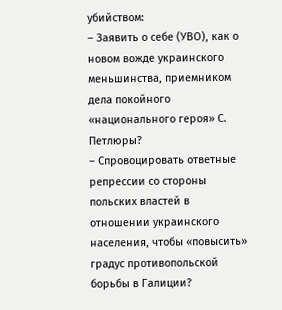убийством:
– Заявить о себе (УВО), как о новом вожде украинского меньшинства, приемником дела покойного «национального героя» С. Петлюры?
– Спровоцировать ответные репрессии со стороны польских властей в отношении украинского населения, чтобы «повысить» градус противопольской борьбы в Галиции?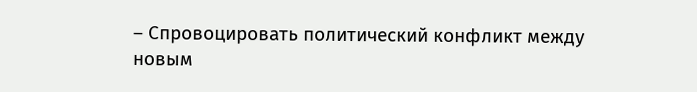– Спровоцировать политический конфликт между новым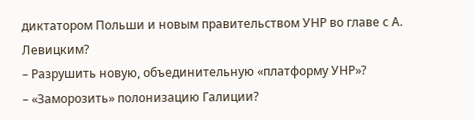диктатором Польши и новым правительством УНР во главе с А. Левицким?
– Разрушить новую, объединительную «платформу УНР»?
– «Заморозить» полонизацию Галиции?